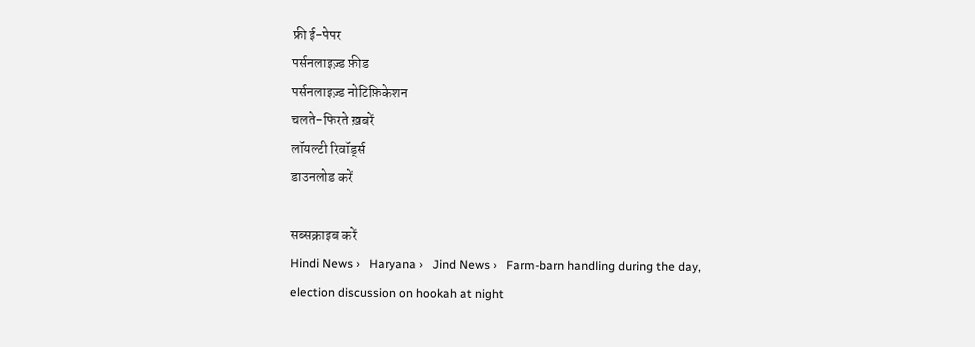फ्री ई-पेपर
पर्सनलाइज़्ड फ़ीड
पर्सनलाइज़्ड नोटिफ़िकेशन
चलते-फिरते ख़बरें
लॉयल्टी रिवॉर्ड्स
डाउनलोड करें

सब्सक्राइब करें
Hindi News ›   Haryana ›   Jind News ›   Farm-barn handling during the day, election discussion on hookah at night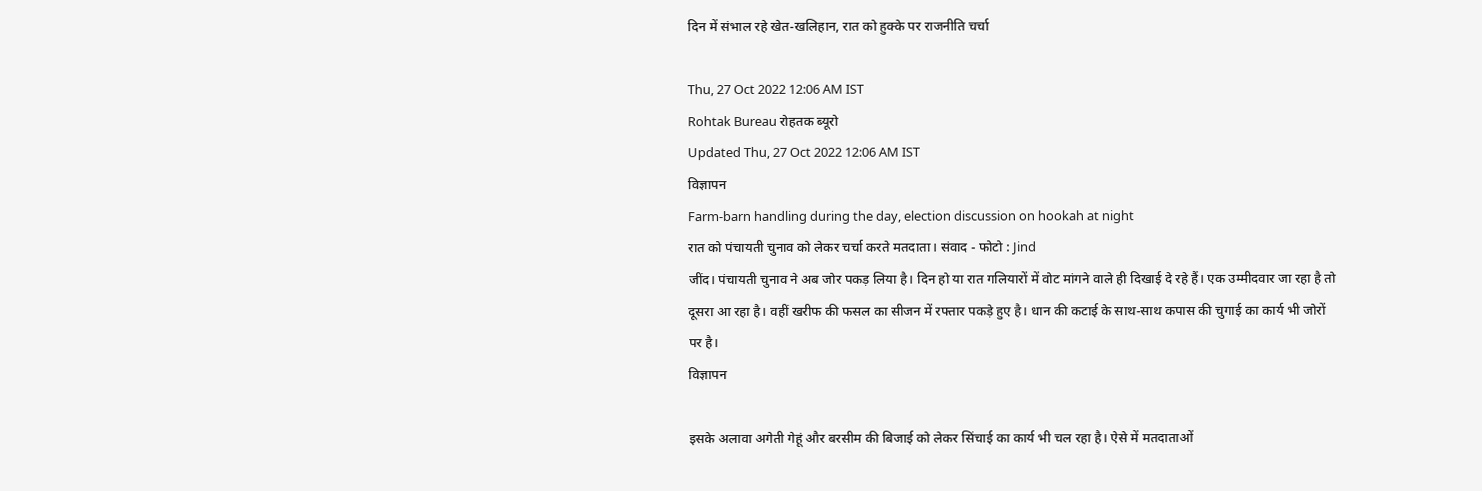दिन में संभाल रहे खेत-खलिहान, रात को हुक्के पर राजनीति चर्चा

Thu, 27 Oct 2022 12:06 AM IST
Rohtak Bureau रोहतक ब्यूरो
Updated Thu, 27 Oct 2022 12:06 AM IST
विज्ञापन
Farm-barn handling during the day, election discussion on hookah at night
रात को पंचायती चुनाव को लेकर चर्चा करते मतदाता। संवाद - फोटो : Jind
जींद। पंचायती चुनाव ने अब जोर पकड़ लिया है। दिन हो या रात गलियारों में वोट मांगने वाले ही दिखाई दे रहे हैं। एक उम्मीदवार जा रहा है तो दूसरा आ रहा है। वहीं खरीफ की फसल का सीजन में रफ्तार पकड़े हुए है। धान की कटाई के साथ-साथ कपास की चुगाई का कार्य भी जोरों पर है।
विज्ञापन

इसके अलावा अगेती गेहूं और बरसीम की बिजाई को लेकर सिंचाई का कार्य भी चल रहा है। ऐसे में मतदाताओं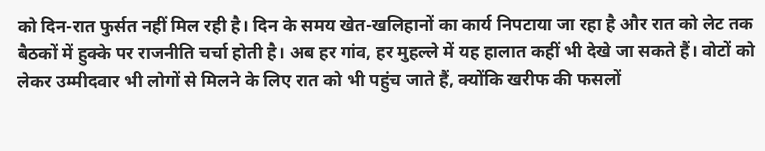को दिन-रात फुर्सत नहीं मिल रही है। दिन के समय खेत-खलिहानों का कार्य निपटाया जा रहा है और रात को लेट तक बैठकों में हुक्के पर राजनीति चर्चा होती है। अब हर गांव, हर मुहल्ले में यह हालात कहीं भी देखे जा सकते हैं। वोटों को लेकर उम्मीदवार भी लोगों से मिलने के लिए रात को भी पहुंच जाते हैं, क्योंकि खरीफ की फसलों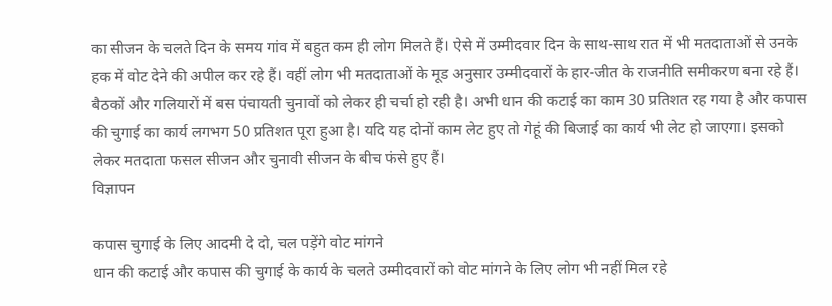का सीजन के चलते दिन के समय गांव में बहुत कम ही लोग मिलते हैं। ऐसे में उम्मीदवार दिन के साथ-साथ रात में भी मतदाताओं से उनके हक में वोट देने की अपील कर रहे हैं। वहीं लोग भी मतदाताओं के मूड अनुसार उम्मीदवारों के हार-जीत के राजनीति समीकरण बना रहे हैं। बैठकों और गलियारों में बस पंचायती चुनावों को लेकर ही चर्चा हो रही है। अभी धान की कटाई का काम 30 प्रतिशत रह गया है और कपास की चुगाई का कार्य लगभग 50 प्रतिशत पूरा हुआ है। यदि यह दोनों काम लेट हुए तो गेहूं की बिजाई का कार्य भी लेट हो जाएगा। इसको लेकर मतदाता फसल सीजन और चुनावी सीजन के बीच फंसे हुए हैं।
विज्ञापन

कपास चुगाई के लिए आदमी दे दो, चल पड़ेंगे वोट मांगने
धान की कटाई और कपास की चुगाई के कार्य के चलते उम्मीदवारों को वोट मांगने के लिए लोग भी नहीं मिल रहे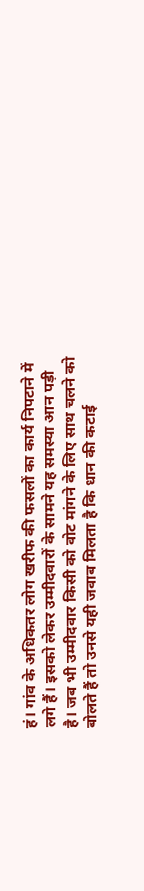हं। गांव के अधिकतर लोग खरीफ की फसलों का कार्य निपटाने में लगे हैं। इसको लेकर उम्मीदवारों के सामने यह समस्या आन पड़ी है। जब भी उम्मीदवार किसी को वोट मांगने के लिए साथ चलने को बोलते हैं तो उनसे यही जवाब मिलता है कि धान की कटाई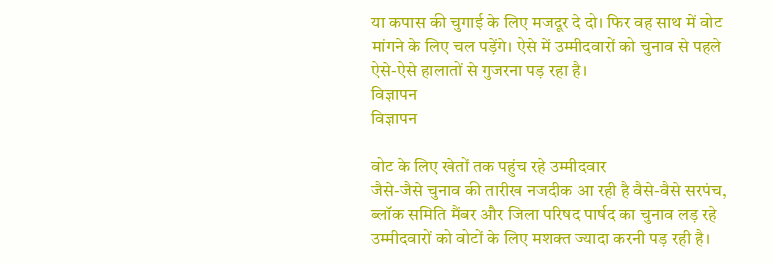या कपास की चुगाई के लिए मजदूर दे दो। फिर वह साथ में वोट मांगने के लिए चल पड़ेंगे। ऐसे में उम्मीदवारों को चुनाव से पहले ऐसे-ऐसे हालातों से गुजरना पड़ रहा है।
विज्ञापन
विज्ञापन

वोट के लिए खेतों तक पहुंच रहे उम्मीदवार
जैसे-जैसे चुनाव की तारीख नजदीक आ रही है वैसे-वैसे सरपंच, ब्लॉक समिति मैंबर और जिला परिषद पार्षद का चुनाव लड़ रहे उम्मीदवारों को वोटों के लिए मशक्त ज्यादा करनी पड़ रही है।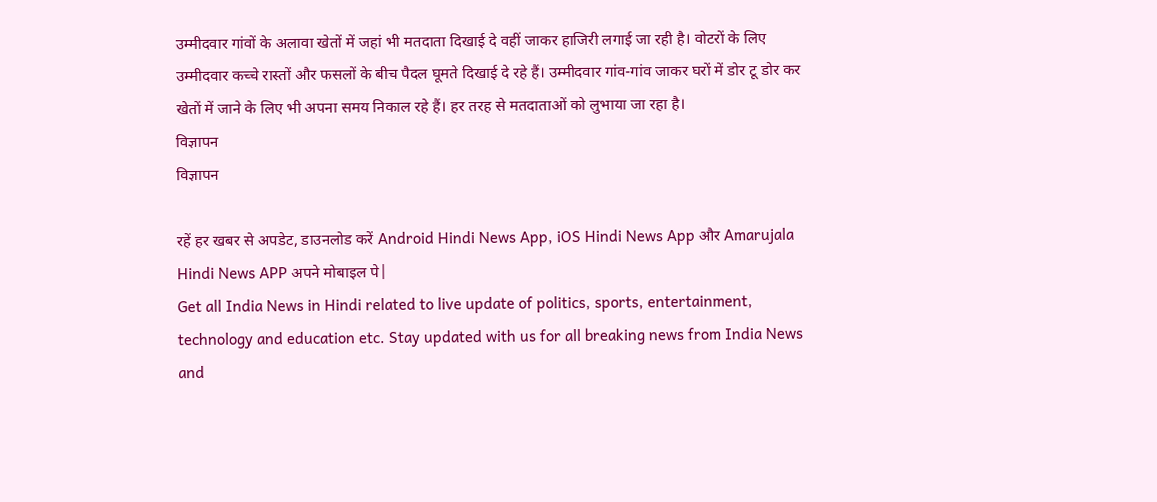उम्मीदवार गांवों के अलावा खेतों में जहां भी मतदाता दिखाई दे वहीं जाकर हाजिरी लगाई जा रही है। वोटरों के लिए उम्मीदवार कच्चे रास्तों और फसलों के बीच पैदल घूमते दिखाई दे रहे हैं। उम्मीदवार गांव-गांव जाकर घरों में डोर टू डोर कर खेतों में जाने के लिए भी अपना समय निकाल रहे हैं। हर तरह से मतदाताओं को लुभाया जा रहा है।
विज्ञापन
विज्ञापन

रहें हर खबर से अपडेट, डाउनलोड करें Android Hindi News App, iOS Hindi News App और Amarujala Hindi News APP अपने मोबाइल पे|
Get all India News in Hindi related to live update of politics, sports, entertainment, technology and education etc. Stay updated with us for all breaking news from India News and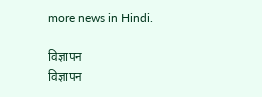more news in Hindi.

विज्ञापन
विज्ञापन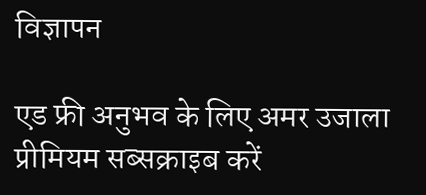विज्ञापन

एड फ्री अनुभव के लिए अमर उजाला प्रीमियम सब्सक्राइब करें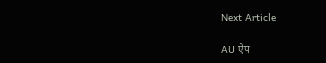Next Article

AU ऐप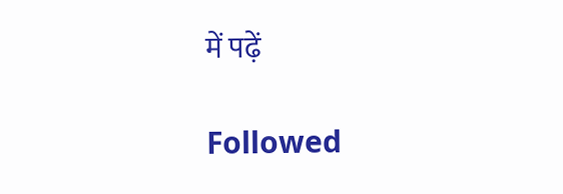में पढ़ें

Followed